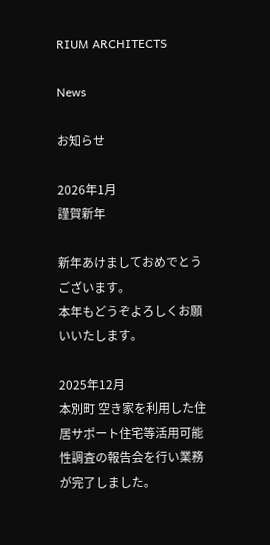RIUM ARCHITECTS

News

お知らせ

2026年1月
謹賀新年

新年あけましておめでとうございます。
本年もどうぞよろしくお願いいたします。

2025年12月
本別町 空き家を利用した住居サポート住宅等活用可能性調査の報告会を行い業務が完了しました。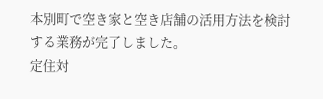本別町で空き家と空き店舗の活用方法を検討する業務が完了しました。
定住対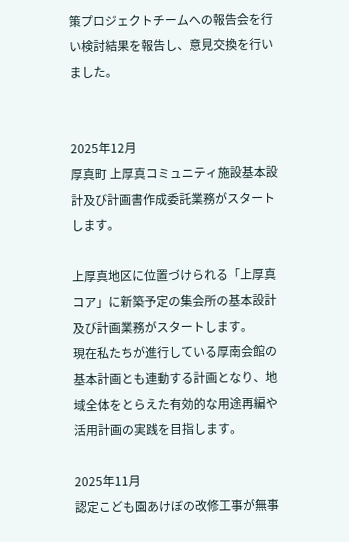策プロジェクトチームへの報告会を行い検討結果を報告し、意見交換を行いました。


2025年12月
厚真町 上厚真コミュニティ施設基本設計及び計画書作成委託業務がスタートします。

上厚真地区に位置づけられる「上厚真コア」に新築予定の集会所の基本設計及び計画業務がスタートします。
現在私たちが進行している厚南会館の基本計画とも連動する計画となり、地域全体をとらえた有効的な用途再編や活用計画の実践を目指します。

2025年11月
認定こども園あけぼの改修工事が無事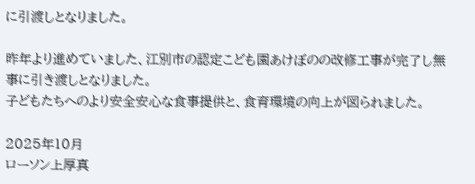に引渡しとなりました。

昨年より進めていました、江別市の認定こども園あけぼのの改修工事が完了し無事に引き渡しとなりました。
子どもたちへのより安全安心な食事提供と、食育環境の向上が図られました。

2025年10月
ローソン上厚真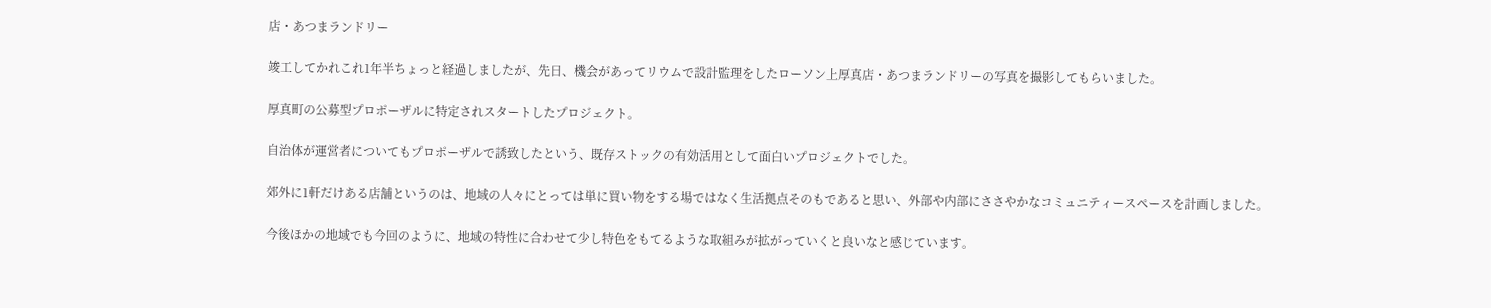店・あつまランドリー

竣工してかれこれ1年半ちょっと経過しましたが、先日、機会があってリウムで設計監理をしたローソン上厚真店・あつまランドリーの写真を撮影してもらいました。

厚真町の公募型プロポーザルに特定されスタートしたプロジェクト。

自治体が運営者についてもプロポーザルで誘致したという、既存ストックの有効活用として面白いプロジェクトでした。

郊外に1軒だけある店舗というのは、地域の人々にとっては単に買い物をする場ではなく生活拠点そのもであると思い、外部や内部にささやかなコミュニティースペースを計画しました。

今後ほかの地域でも今回のように、地域の特性に合わせて少し特色をもてるような取組みが拡がっていくと良いなと感じています。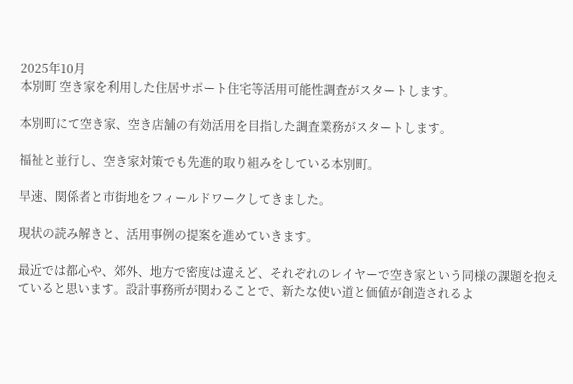2025年10月
本別町 空き家を利用した住居サポート住宅等活用可能性調査がスタートします。

本別町にて空き家、空き店舗の有効活用を目指した調査業務がスタートします。

福祉と並行し、空き家対策でも先進的取り組みをしている本別町。

早速、関係者と市街地をフィールドワークしてきました。

現状の読み解きと、活用事例の提案を進めていきます。

最近では都心や、郊外、地方で密度は違えど、それぞれのレイヤーで空き家という同様の課題を抱えていると思います。設計事務所が関わることで、新たな使い道と価値が創造されるよ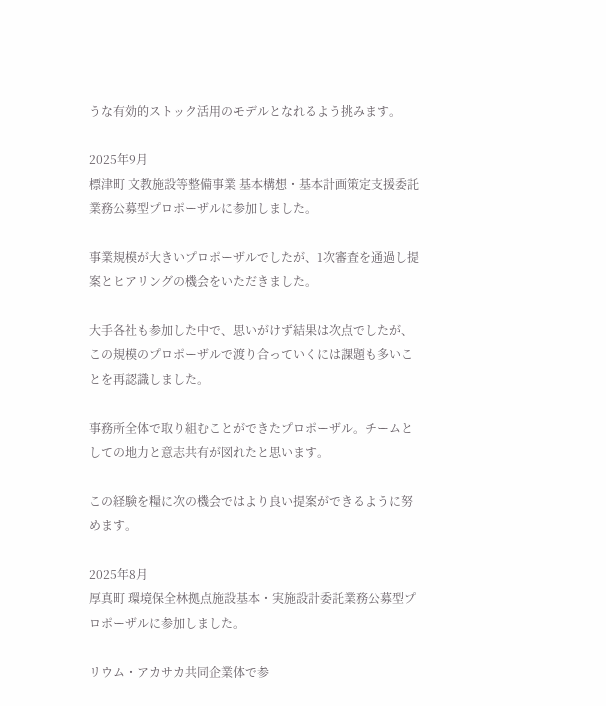うな有効的ストック活用のモデルとなれるよう挑みます。

2025年9月
標津町 文教施設等整備事業 基本構想・基本計画策定支援委託業務公募型プロポーザルに参加しました。

事業規模が大きいプロポーザルでしたが、1次審査を通過し提案とヒアリングの機会をいただきました。

大手各社も参加した中で、思いがけず結果は次点でしたが、この規模のプロポーザルで渡り合っていくには課題も多いことを再認識しました。

事務所全体で取り組むことができたプロポーザル。チームとしての地力と意志共有が図れたと思います。

この経験を糧に次の機会ではより良い提案ができるように努めます。

2025年8月
厚真町 環境保全林拠点施設基本・実施設計委託業務公募型プロポーザルに参加しました。

リウム・アカサカ共同企業体で参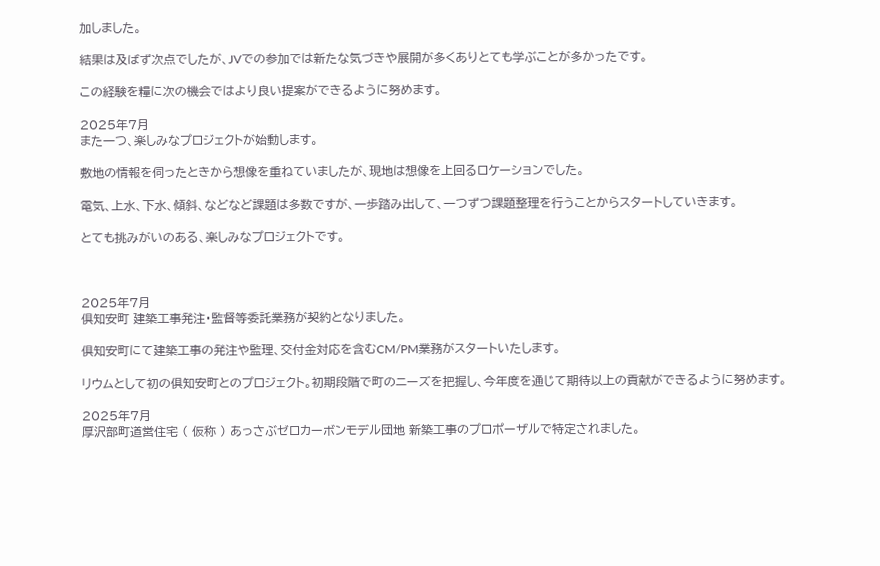加しました。

結果は及ばず次点でしたが、JVでの参加では新たな気づきや展開が多くありとても学ぶことが多かったです。

この経験を糧に次の機会ではより良い提案ができるように努めます。

2025年7月
また一つ、楽しみなプロジェクトが始動します。

敷地の情報を伺ったときから想像を重ねていましたが、現地は想像を上回るロケーションでした。

電気、上水、下水、傾斜、などなど課題は多数ですが、一歩踏み出して、一つずつ課題整理を行うことからスタートしていきます。

とても挑みがいのある、楽しみなプロジェクトです。



2025年7月
倶知安町 建築工事発注・監督等委託業務が契約となりました。

倶知安町にて建築工事の発注や監理、交付金対応を含むCM/PM業務がスタートいたします。

リウムとして初の倶知安町とのプロジェクト。初期段階で町のニーズを把握し、今年度を通じて期待以上の貢献ができるように努めます。

2025年7月
厚沢部町道営住宅 ( 仮称 ) あっさぶゼロカーボンモデル団地 新築工事のプロポーザルで特定されました。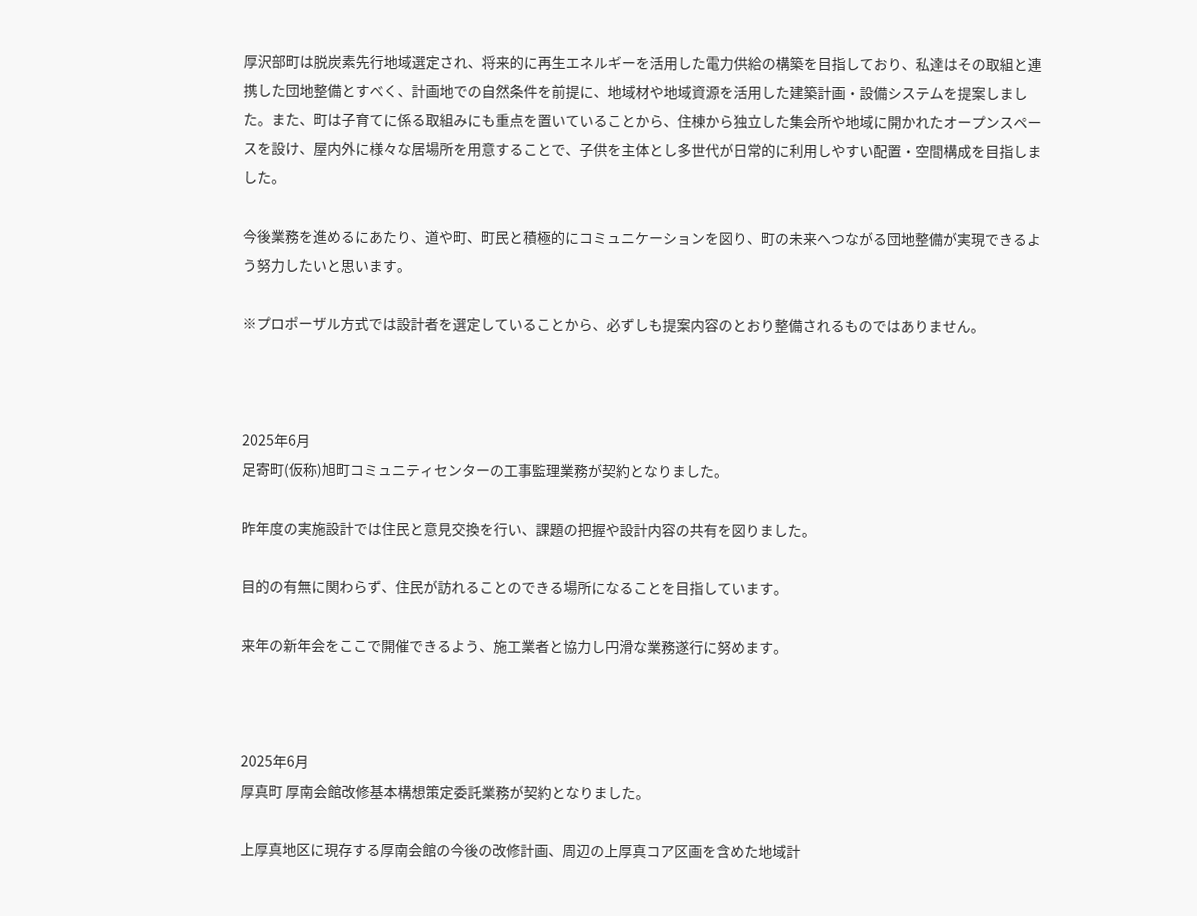厚沢部町は脱炭素先行地域選定され、将来的に再生エネルギーを活用した電力供給の構築を目指しており、私達はその取組と連携した団地整備とすべく、計画地での自然条件を前提に、地域材や地域資源を活用した建築計画・設備システムを提案しました。また、町は子育てに係る取組みにも重点を置いていることから、住棟から独立した集会所や地域に開かれたオープンスペースを設け、屋内外に様々な居場所を用意することで、子供を主体とし多世代が日常的に利用しやすい配置・空間構成を目指しました。

今後業務を進めるにあたり、道や町、町民と積極的にコミュニケーションを図り、町の未来へつながる団地整備が実現できるよう努力したいと思います。

※プロポーザル方式では設計者を選定していることから、必ずしも提案内容のとおり整備されるものではありません。



2025年6月
足寄町(仮称)旭町コミュニティセンターの工事監理業務が契約となりました。

昨年度の実施設計では住民と意見交換を行い、課題の把握や設計内容の共有を図りました。

目的の有無に関わらず、住民が訪れることのできる場所になることを目指しています。

来年の新年会をここで開催できるよう、施工業者と協力し円滑な業務遂行に努めます。



2025年6月
厚真町 厚南会館改修基本構想策定委託業務が契約となりました。

上厚真地区に現存する厚南会館の今後の改修計画、周辺の上厚真コア区画を含めた地域計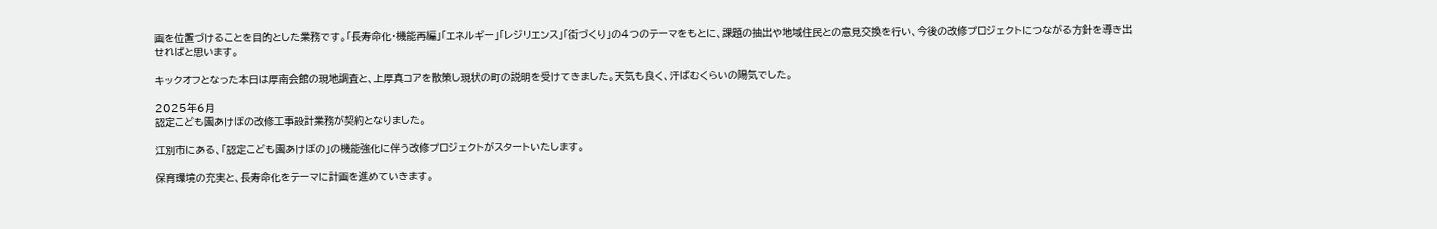画を位置づけることを目的とした業務です。「長寿命化・機能再編」「エネルギー」「レジリエンス」「街づくり」の4つのテーマをもとに、課題の抽出や地域住民との意見交換を行い、今後の改修プロジェクトにつながる方針を導き出せればと思います。

キックオフとなった本日は厚南会館の現地調査と、上厚真コアを散策し現状の町の説明を受けてきました。天気も良く、汗ばむくらいの陽気でした。

2025年6月
認定こども園あけぼの改修工事設計業務が契約となりました。

江別市にある、「認定こども園あけぼの」の機能強化に伴う改修プロジェクトがスタートいたします。

保育環境の充実と、長寿命化をテーマに計画を進めていきます。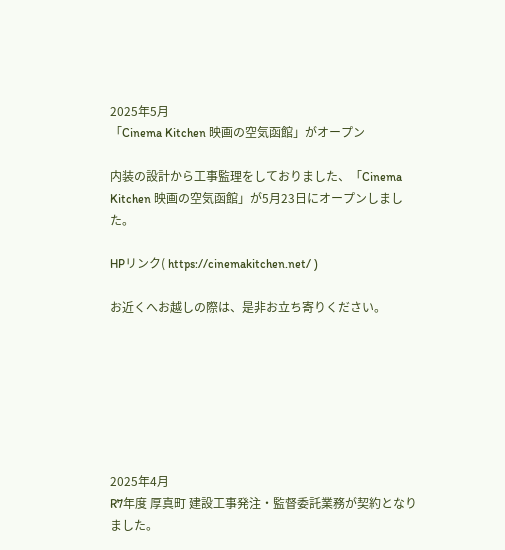2025年5月
「Cinema Kitchen 映画の空気函館」がオープン

内装の設計から工事監理をしておりました、「Cinema Kitchen 映画の空気函館」が5月23日にオープンしました。

HPリンク( https://cinemakitchen.net/ )

お近くへお越しの際は、是非お立ち寄りください。







2025年4月
R7年度 厚真町 建設工事発注・監督委託業務が契約となりました。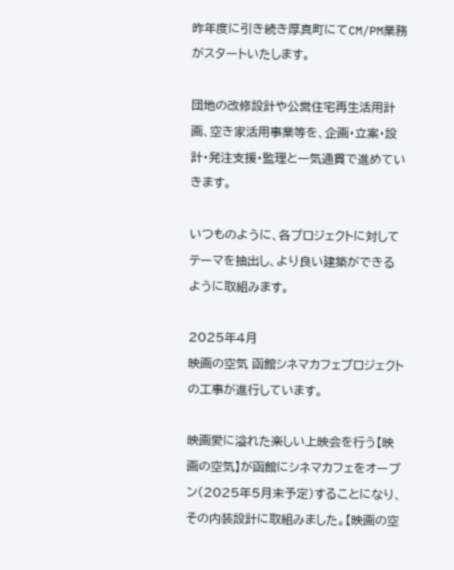昨年度に引き続き厚真町にてCM/PM業務がスタートいたします。

団地の改修設計や公営住宅再生活用計画、空き家活用事業等を、企画・立案・設計・発注支援・監理と一気通貫で進めていきます。

いつものように、各プロジェクトに対してテーマを抽出し、より良い建築ができるように取組みます。

2025年4月
映画の空気 函館シネマカフェプロジェクトの工事が進行しています。

映画愛に溢れた楽しい上映会を行う【映画の空気】が函館にシネマカフェをオープン(2025年5月末予定)することになり、その内装設計に取組みました。【映画の空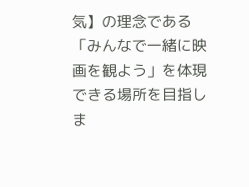気】の理念である「みんなで一緒に映画を観よう」を体現できる場所を目指しま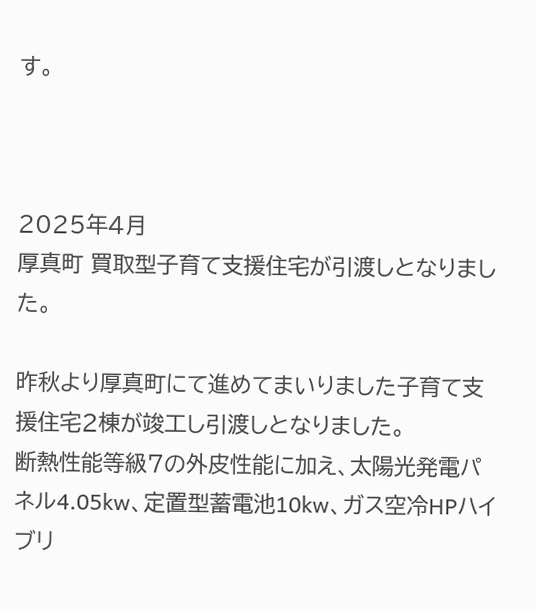す。



2025年4月
厚真町 買取型子育て支援住宅が引渡しとなりました。

昨秋より厚真町にて進めてまいりました子育て支援住宅2棟が竣工し引渡しとなりました。
断熱性能等級7の外皮性能に加え、太陽光発電パネル4.05kw、定置型蓄電池10kw、ガス空冷HPハイブリ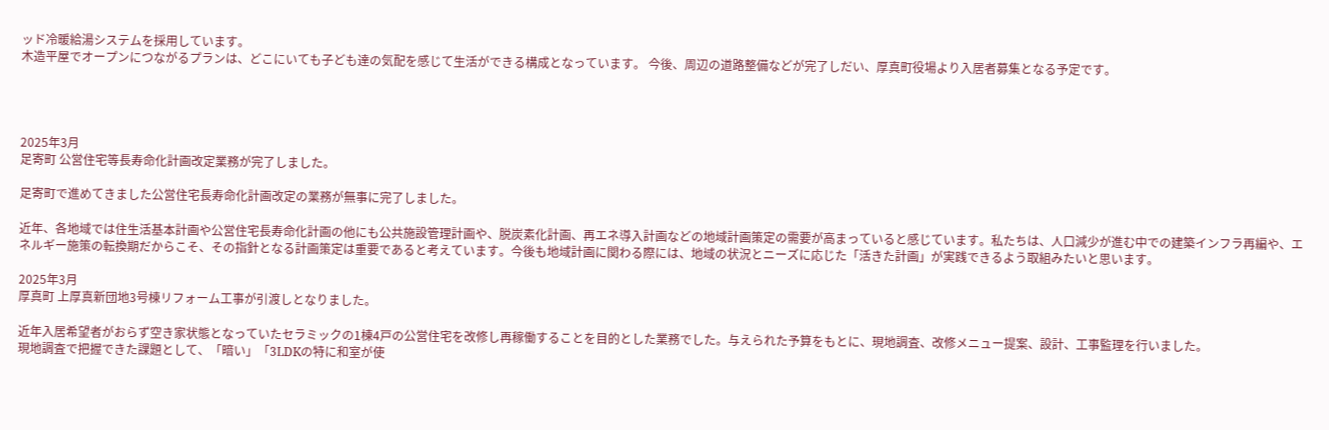ッド冷暖給湯システムを採用しています。
木造平屋でオープンにつながるプランは、どこにいても子ども達の気配を感じて生活ができる構成となっています。 今後、周辺の道路整備などが完了しだい、厚真町役場より入居者募集となる予定です。




2025年3月
足寄町 公営住宅等長寿命化計画改定業務が完了しました。

足寄町で進めてきました公営住宅長寿命化計画改定の業務が無事に完了しました。

近年、各地域では住生活基本計画や公営住宅長寿命化計画の他にも公共施設管理計画や、脱炭素化計画、再エネ導入計画などの地域計画策定の需要が高まっていると感じています。私たちは、人口減少が進む中での建築インフラ再編や、エネルギー施策の転換期だからこそ、その指針となる計画策定は重要であると考えています。今後も地域計画に関わる際には、地域の状況とニーズに応じた「活きた計画」が実践できるよう取組みたいと思います。

2025年3月
厚真町 上厚真新団地3号棟リフォーム工事が引渡しとなりました。

近年入居希望者がおらず空き家状態となっていたセラミックの1棟4戸の公営住宅を改修し再稼働することを目的とした業務でした。与えられた予算をもとに、現地調査、改修メニュー提案、設計、工事監理を行いました。
現地調査で把握できた課題として、「暗い」「3LDKの特に和室が使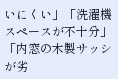いにくい」「洗濯機スペースが不十分」「内窓の木製サッシが劣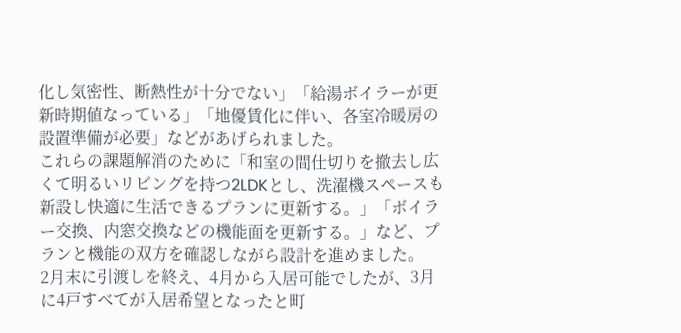化し気密性、断熱性が十分でない」「給湯ボイラーが更新時期値なっている」「地優賃化に伴い、各室冷暖房の設置準備が必要」などがあげられました。
これらの課題解消のために「和室の間仕切りを撤去し広くて明るいリビングを持つ2LDKとし、洗濯機スペースも新設し快適に生活できるプランに更新する。」「ボイラー交換、内窓交換などの機能面を更新する。」など、プランと機能の双方を確認しながら設計を進めました。
2月末に引渡しを終え、4月から入居可能でしたが、3月に4戸すべてが入居希望となったと町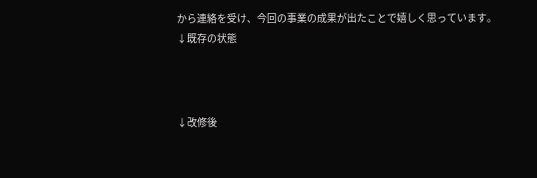から連絡を受け、今回の事業の成果が出たことで嬉しく思っています。
↓既存の状態



↓改修後